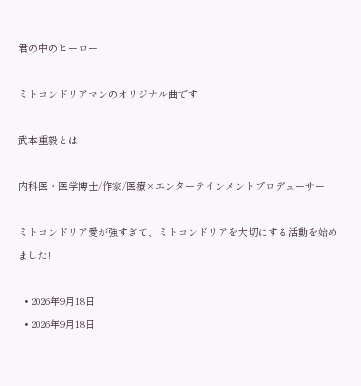君の中のヒーロー

ミトコンドリアマンのオリジナル曲です

武本重毅とは

内科医・医学博士/作家/医療×エンターテインメントプロデューサー

ミトコンドリア愛が強すぎて、ミトコンドリアを大切にする活動を始めました!

  • 2026年9月18日
  • 2026年9月18日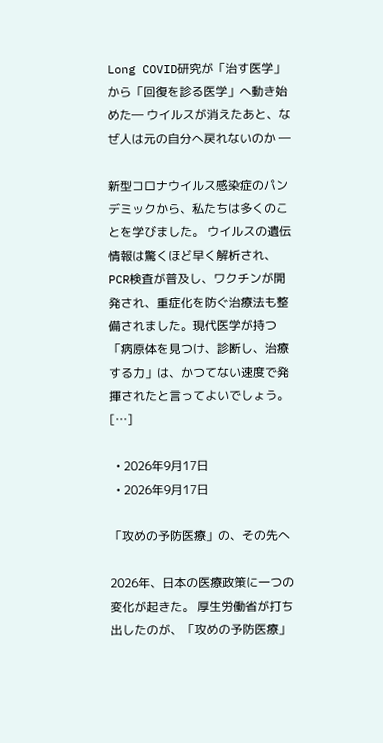Long COVID研究が「治す医学」から「回復を診る医学」へ動き始めた― ウイルスが消えたあと、なぜ人は元の自分へ戻れないのか ―

新型コロナウイルス感染症のパンデミックから、私たちは多くのことを学びました。 ウイルスの遺伝情報は驚くほど早く解析され、PCR検査が普及し、ワクチンが開発され、重症化を防ぐ治療法も整備されました。現代医学が持つ「病原体を見つけ、診断し、治療する力」は、かつてない速度で発揮されたと言ってよいでしょう。 […]

  • 2026年9月17日
  • 2026年9月17日

「攻めの予防医療」の、その先へ

2026年、日本の医療政策に一つの変化が起きた。 厚生労働省が打ち出したのが、「攻めの予防医療」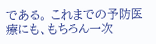である。 これまでの予防医療にも、もちろん一次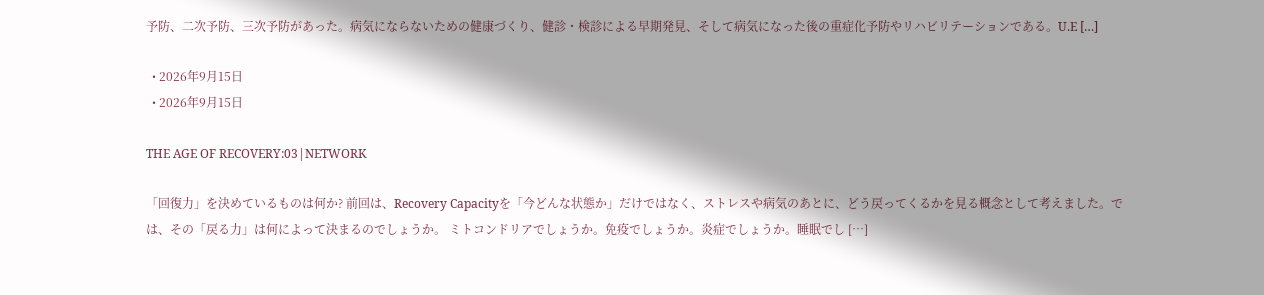予防、二次予防、三次予防があった。病気にならないための健康づくり、健診・検診による早期発見、そして病気になった後の重症化予防やリハビリテーションである。U.E […]

  • 2026年9月15日
  • 2026年9月15日

THE AGE OF RECOVERY:03|NETWORK

「回復力」を決めているものは何か? 前回は、Recovery Capacityを「今どんな状態か」だけではなく、ストレスや病気のあとに、どう戻ってくるかを見る概念として考えました。では、その「戻る力」は何によって決まるのでしょうか。 ミトコンドリアでしょうか。免疫でしょうか。炎症でしょうか。睡眠でし […]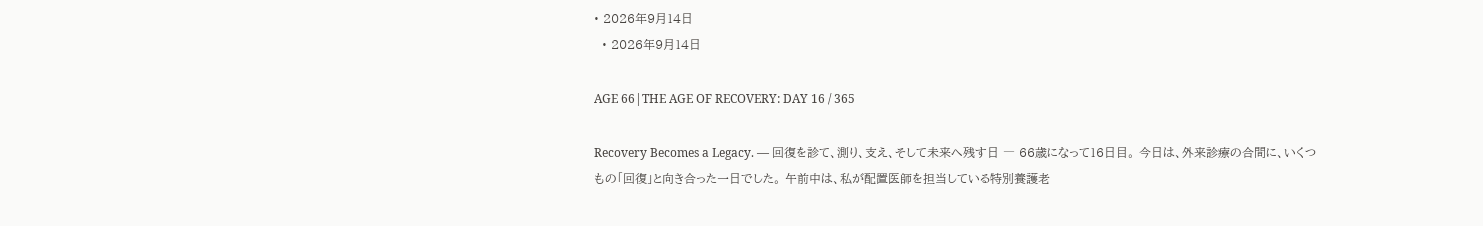• 2026年9月14日
  • 2026年9月14日

AGE 66|THE AGE OF RECOVERY: DAY 16 / 365

Recovery Becomes a Legacy. ― 回復を診て、測り、支え、そして未来へ残す日 ― 66歳になって16日目。 今日は、外来診療の合間に、いくつもの「回復」と向き合った一日でした。 午前中は、私が配置医師を担当している特別養護老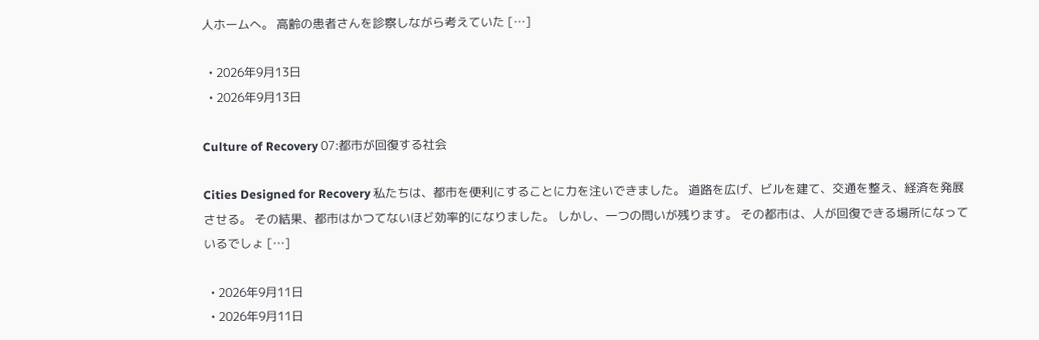人ホームへ。 高齢の患者さんを診察しながら考えていた […]

  • 2026年9月13日
  • 2026年9月13日

Culture of Recovery 07:都市が回復する社会

Cities Designed for Recovery 私たちは、都市を便利にすることに力を注いできました。 道路を広げ、ビルを建て、交通を整え、経済を発展させる。 その結果、都市はかつてないほど効率的になりました。 しかし、一つの問いが残ります。 その都市は、人が回復できる場所になっているでしょ […]

  • 2026年9月11日
  • 2026年9月11日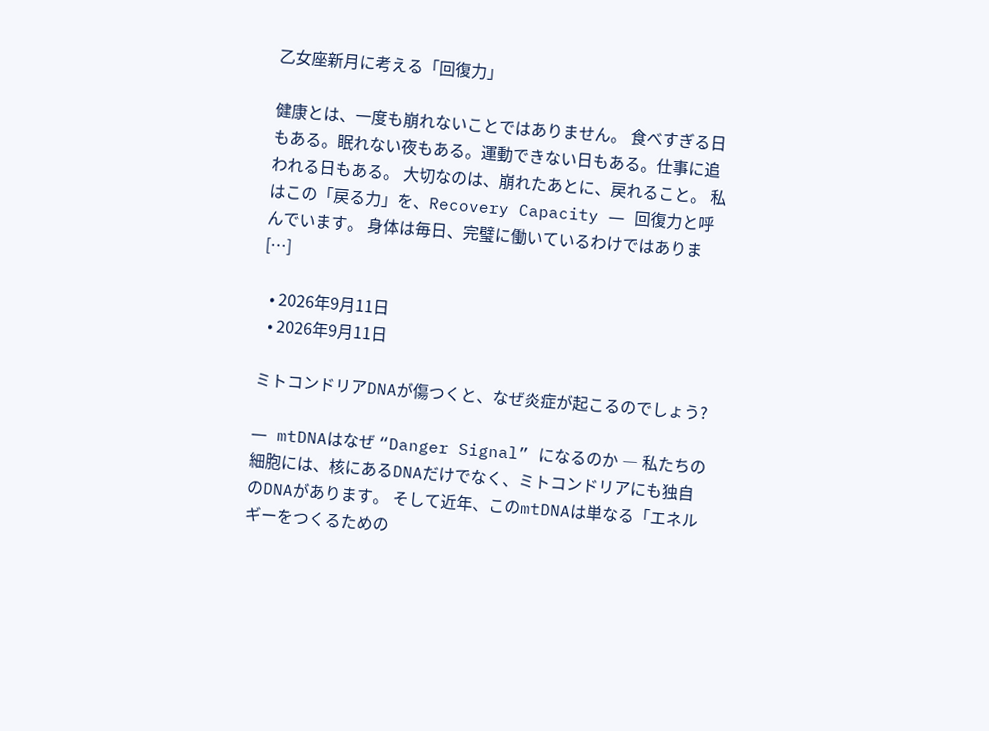乙女座新月に考える「回復力」

健康とは、一度も崩れないことではありません。 食べすぎる日もある。眠れない夜もある。運動できない日もある。仕事に追われる日もある。 大切なのは、崩れたあとに、戻れること。 私はこの「戻る力」を、Recovery Capacity ― 回復力と呼んでいます。 身体は毎日、完璧に働いているわけではありま […]

  • 2026年9月11日
  • 2026年9月11日

ミトコンドリアDNAが傷つくと、なぜ炎症が起こるのでしょう?

― mtDNAはなぜ “Danger Signal” になるのか ― 私たちの細胞には、核にあるDNAだけでなく、ミトコンドリアにも独自のDNAがあります。 そして近年、このmtDNAは単なる「エネルギーをつくるための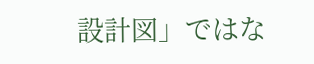設計図」ではな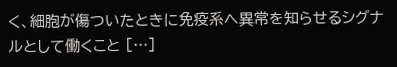く、細胞が傷ついたときに免疫系へ異常を知らせるシグナルとして働くこと […]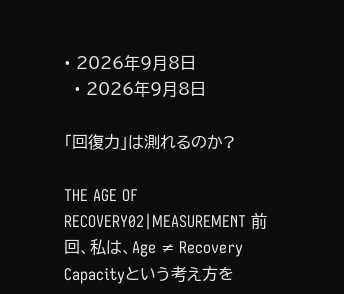• 2026年9月8日
  • 2026年9月8日

「回復力」は測れるのか?

THE AGE OF RECOVERY02|MEASUREMENT 前回、私は、Age ≠ Recovery Capacityという考え方を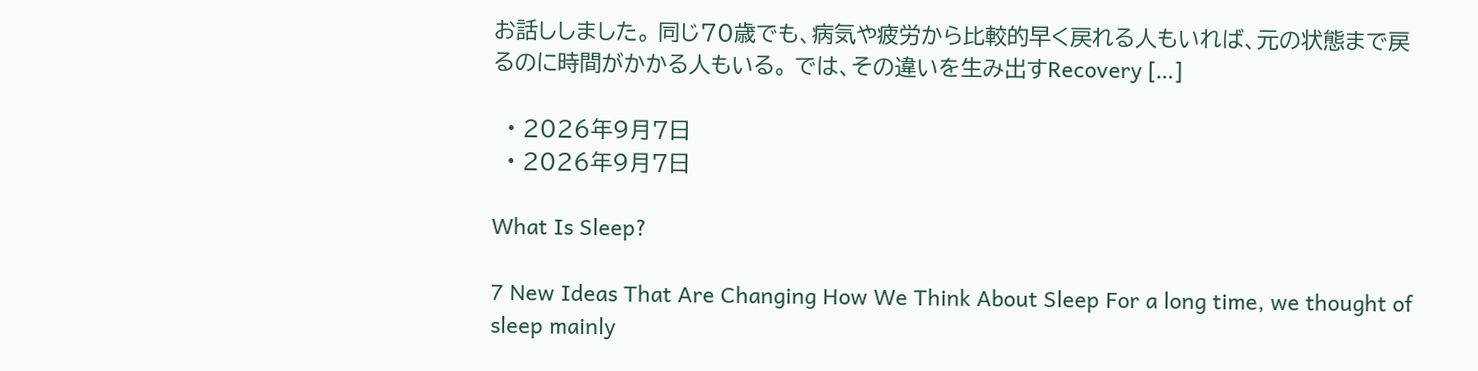お話ししました。 同じ70歳でも、病気や疲労から比較的早く戻れる人もいれば、元の状態まで戻るのに時間がかかる人もいる。 では、その違いを生み出すRecovery […]

  • 2026年9月7日
  • 2026年9月7日

What Is Sleep?

7 New Ideas That Are Changing How We Think About Sleep For a long time, we thought of sleep mainly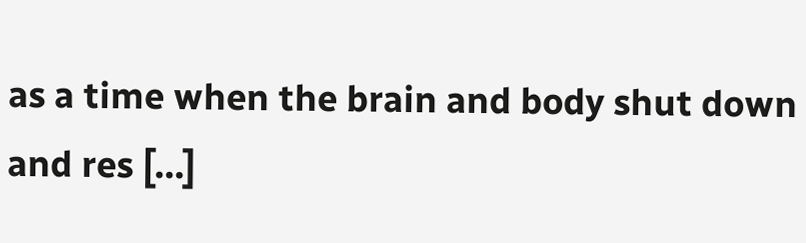as a time when the brain and body shut down and res […]